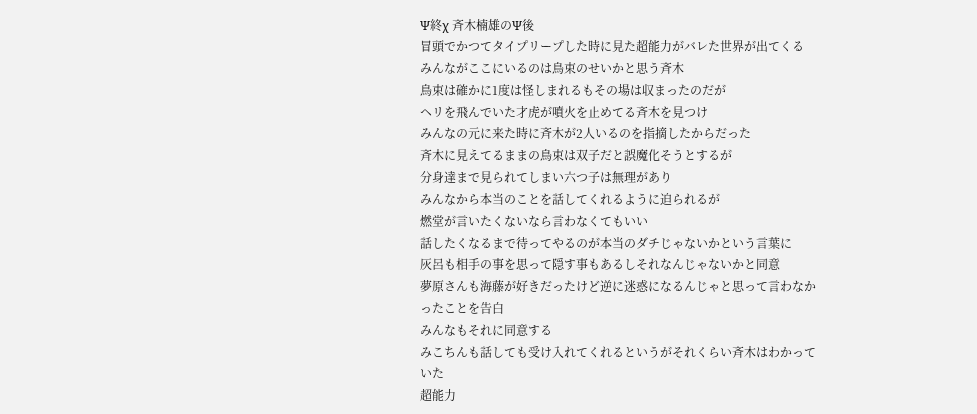Ψ終χ 斉木楠雄のΨ後
冒頭でかつてタイプリープした時に見た超能力がバレた世界が出てくる
みんながここにいるのは鳥束のせいかと思う斉木
鳥束は確かに1度は怪しまれるもその場は収まったのだが
ヘリを飛んでいた才虎が噴火を止めてる斉木を見つけ
みんなの元に来た時に斉木が2人いるのを指摘したからだった
斉木に見えてるままの鳥束は双子だと誤魔化そうとするが
分身達まで見られてしまい六つ子は無理があり
みんなから本当のことを話してくれるように迫られるが
燃堂が言いたくないなら言わなくてもいい
話したくなるまで待ってやるのが本当のダチじゃないかという言葉に
灰呂も相手の事を思って隠す事もあるしそれなんじゃないかと同意
夢原さんも海藤が好きだったけど逆に迷惑になるんじゃと思って言わなかったことを告白
みんなもそれに同意する
みこちんも話しても受け入れてくれるというがそれくらい斉木はわかっていた
超能力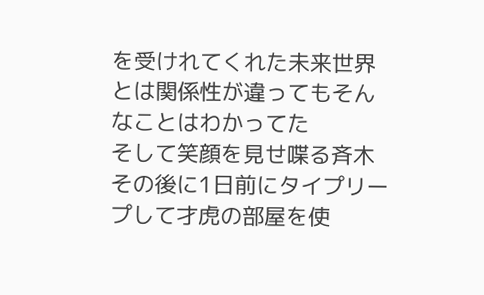を受けれてくれた未来世界とは関係性が違ってもそんなことはわかってた
そして笑顔を見せ喋る斉木
その後に1日前にタイプリープして才虎の部屋を使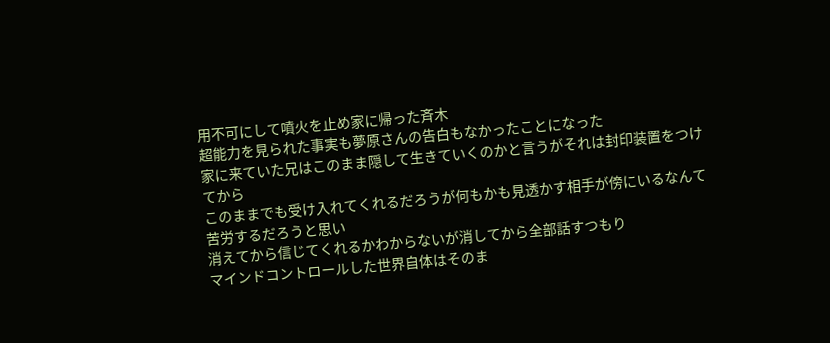用不可にして噴火を止め家に帰った斉木
超能力を見られた事実も夢原さんの告白もなかったことになった
家に来ていた兄はこのまま隠して生きていくのかと言うがそれは封印装置をつけてから
このままでも受け入れてくれるだろうが何もかも見透かす相手が傍にいるなんて苦労するだろうと思い
消えてから信じてくれるかわからないが消してから全部話すつもり
マインドコントロールした世界自体はそのま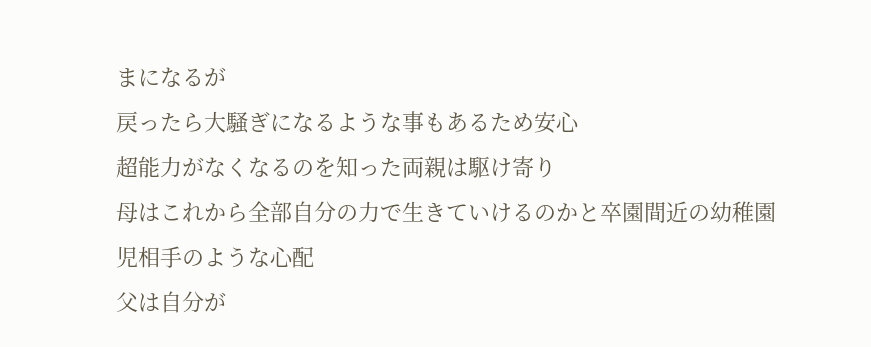まになるが
戻ったら大騒ぎになるような事もあるため安心
超能力がなくなるのを知った両親は駆け寄り
母はこれから全部自分の力で生きていけるのかと卒園間近の幼稚園児相手のような心配
父は自分が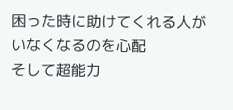困った時に助けてくれる人がいなくなるのを心配
そして超能力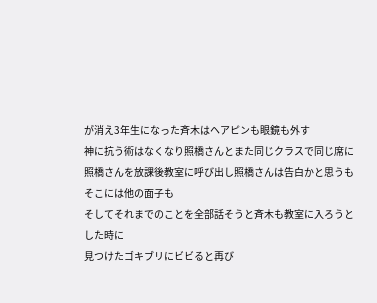が消え3年生になった斉木はヘアピンも眼鏡も外す
神に抗う術はなくなり照橋さんとまた同じクラスで同じ席に
照橋さんを放課後教室に呼び出し照橋さんは告白かと思うもそこには他の面子も
そしてそれまでのことを全部話そうと斉木も教室に入ろうとした時に
見つけたゴキブリにビビると再び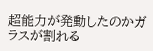超能力が発動したのかガラスが割れる